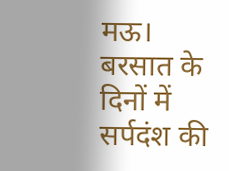मऊ। बरसात के दिनों में सर्पदंश की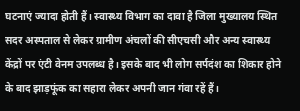घटनाएं ज्यादा होती हैं। स्वास्थ्य विभाग का दावा है जिला मुख्यालय स्थित सदर अस्पताल से लेकर ग्रामीण अंचलों की सीएचसी और अन्य स्वास्थ्य केंद्रों पर एंटी वेनम उपलब्ध है। इसके बाद भी लोग सर्पदंश का शिकार होने के बाद झाड़फूंक का सहारा लेकर अपनी जान गंवा रहें हैं।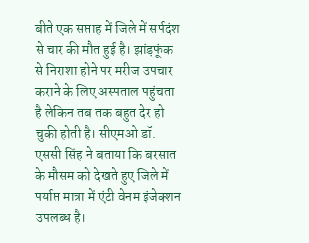बीते एक सप्ताह में जिले में सर्पदंश से चार की मौत हुई है। झांड़फूंक से निराशा होने पर मरीज उपचार कराने के लिए अस्पताल पहुंचता है लेकिन तब तक बहुत देर हो चुकी होती है। सीएमओ डॉ. एससी सिंह ने बताया कि बरसात के मौसम को देखते हुए जिले में पर्याप्त मात्रा में एंटी वेनम इंजेक्शन उपलब्ध है।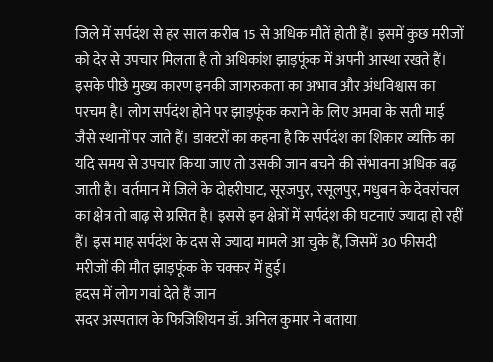जिले में सर्पदंश से हर साल करीब 15 से अधिक मौतें होती हैं। इसमें कुछ मरीजों को देर से उपचार मिलता है तो अधिकांश झाड़फूंक में अपनी आस्था रखते हैं। इसके पीछे मुख्य कारण इनकी जागरुकता का अभाव और अंधविश्वास का परचम है। लोग सर्पदंश होने पर झाड़फूंक कराने के लिए अमवा के सती माई जैसे स्थानों पर जाते हैं। डाक्टरों का कहना है कि सर्पदंश का शिकार व्यक्ति का यदि समय से उपचार किया जाए तो उसकी जान बचने की संभावना अधिक बढ़ जाती है। वर्तमान में जिले के दोहरीघाट, सूरजपुर, रसूलपुर, मधुबन के देवरांचल का क्षेत्र तो बाढ़ से ग्रसित है। इससे इन क्षेत्रों में सर्पदंश की घटनाएं ज्यादा हो रहीं हैं। इस माह सर्पदंश के दस से ज्यादा मामले आ चुके हैं, जिसमें 30 फीसदी मरीजों की मौत झाड़फूंक के चक्कर में हुई।
हदस में लोग गवां देते हैं जान
सदर अस्पताल के फिजिशियन डॉ. अनिल कुमार ने बताया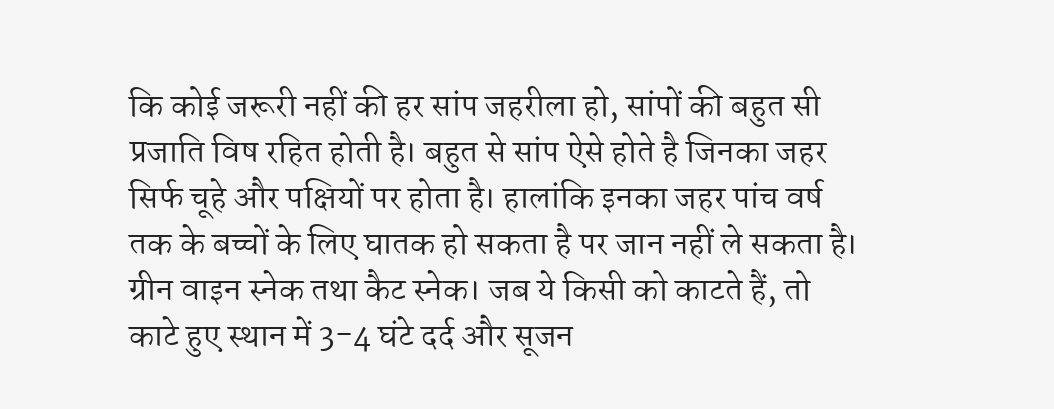कि कोई जरूरी नहीं की हर सांप जहरीला हो, सांपों की बहुत सी प्रजाति विष रहित होती है। बहुत से सांप ऐसे होते है जिनका जहर सिर्फ चूहे और पक्षियों पर होता है। हालांकि इनका जहर पांच वर्ष तक के बच्चों के लिए घातक हो सकता है पर जान नहीं ले सकता है। ग्रीन वाइन स्नेक तथा कैट स्नेक। जब ये किसी को काटते हैं, तो काटे हुए स्थान में 3-4 घंटे दर्द और सूजन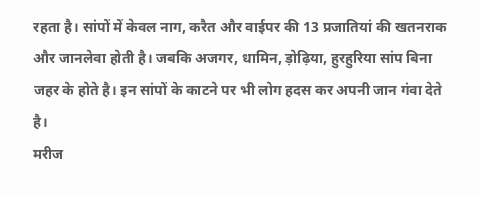रहता है। सांपों में केवल नाग, करैत और वाईपर की 13 प्रजातियां की खतनराक और जानलेवा होती है। जबकि अजगर, धामिन, ड़ोढ़िया, हुरहुरिया सांप बिना जहर के होते है। इन सांपों के काटने पर भी लोग हदस कर अपनी जान गंवा देते है।
मरीज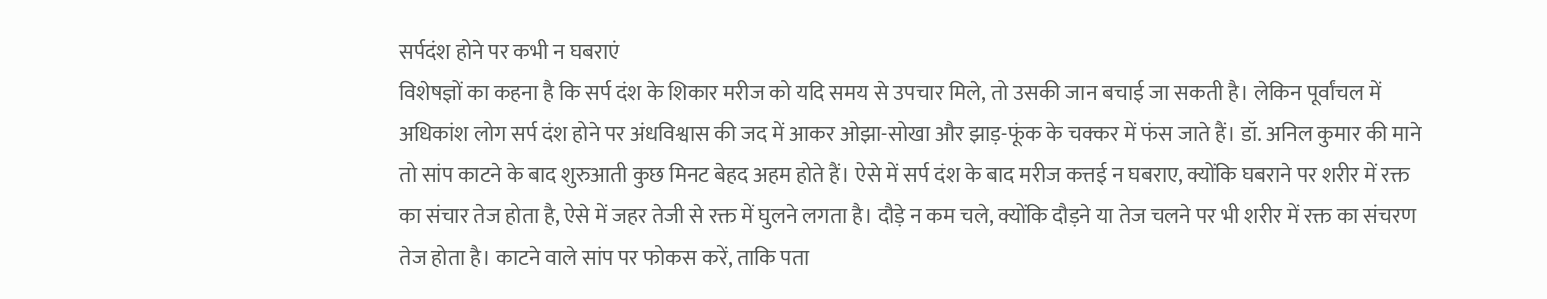सर्पदंश होने पर कभी न घबराएं
विशेषज्ञों का कहना है कि सर्प दंश के शिकार मरीज को यदि समय से उपचार मिले, तो उसकी जान बचाई जा सकती है। लेकिन पूर्वांचल में अधिकांश लोग सर्प दंश होने पर अंधविश्वास की जद में आकर ओझा-सोखा और झाड़-फूंक के चक्कर में फंस जाते हैं। डॉ. अनिल कुमार की माने तो सांप काटने के बाद शुरुआती कुछ मिनट बेहद अहम होते हैं। ऐसे में सर्प दंश के बाद मरीज कत्तई न घबराए, क्योंकि घबराने पर शरीर में रक्त का संचार तेज होता है, ऐसे में जहर तेजी से रक्त में घुलने लगता है। दौड़े न कम चले, क्योंकि दौड़ने या तेज चलने पर भी शरीर में रक्त का संचरण तेज होता है। काटने वाले सांप पर फोकस करें, ताकि पता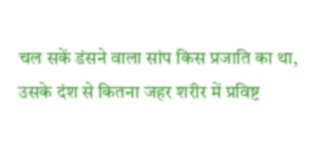चल सकें डंसने वाला सांप किस प्रजाति का था, उसके दंश से कितना जहर शरीर में प्रविष्ट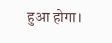हुआ होगा।